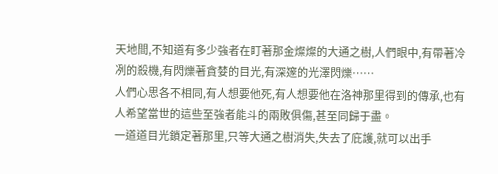天地間,不知道有多少強者在盯著那金燦燦的大通之樹,人們眼中,有帶著冷冽的殺機,有閃爍著貪婪的目光,有深邃的光澤閃爍……
人們心思各不相同,有人想要他死,有人想要他在洛神那里得到的傳承,也有人希望當世的這些至強者能斗的兩敗俱傷,甚至同歸于盡。
一道道目光鎖定著那里,只等大通之樹消失,失去了庇護,就可以出手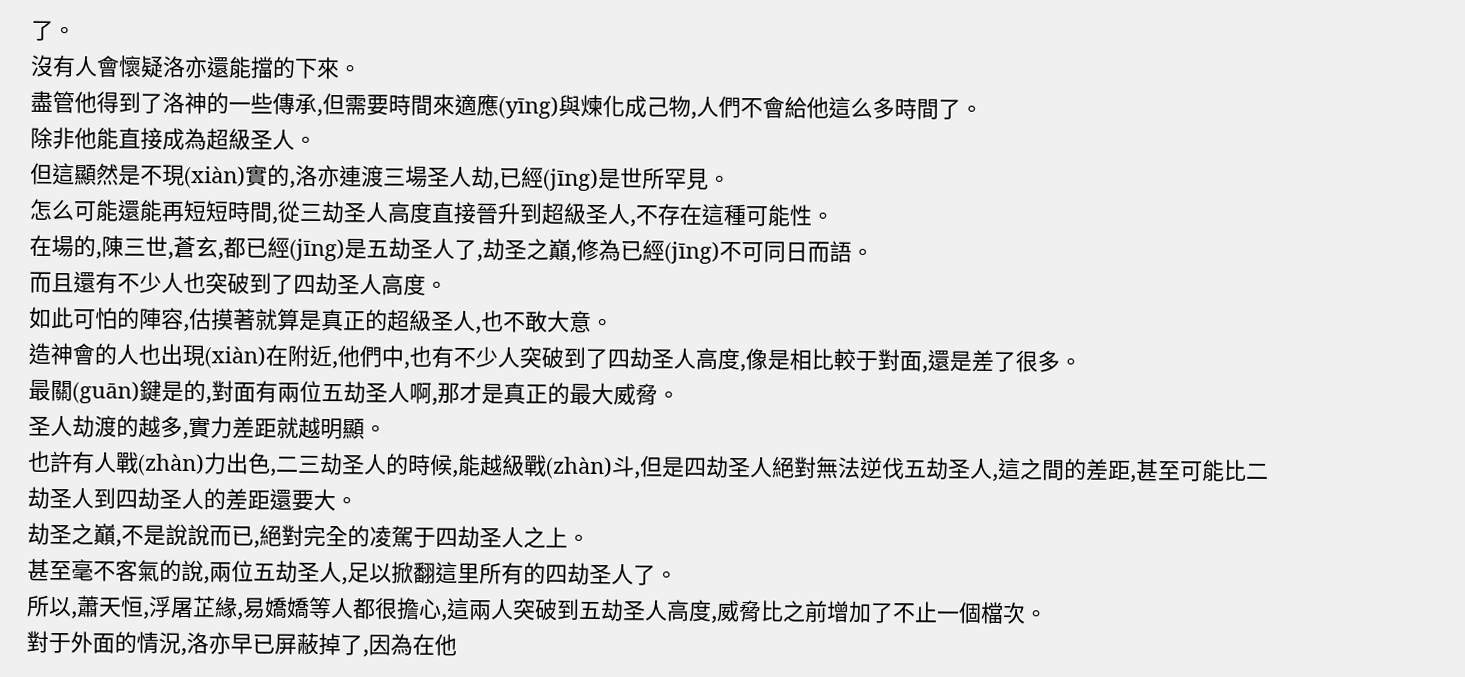了。
沒有人會懷疑洛亦還能擋的下來。
盡管他得到了洛神的一些傳承,但需要時間來適應(yīng)與煉化成己物,人們不會給他這么多時間了。
除非他能直接成為超級圣人。
但這顯然是不現(xiàn)實的,洛亦連渡三場圣人劫,已經(jīng)是世所罕見。
怎么可能還能再短短時間,從三劫圣人高度直接晉升到超級圣人,不存在這種可能性。
在場的,陳三世,蒼玄,都已經(jīng)是五劫圣人了,劫圣之巔,修為已經(jīng)不可同日而語。
而且還有不少人也突破到了四劫圣人高度。
如此可怕的陣容,估摸著就算是真正的超級圣人,也不敢大意。
造神會的人也出現(xiàn)在附近,他們中,也有不少人突破到了四劫圣人高度,像是相比較于對面,還是差了很多。
最關(guān)鍵是的,對面有兩位五劫圣人啊,那才是真正的最大威脅。
圣人劫渡的越多,實力差距就越明顯。
也許有人戰(zhàn)力出色,二三劫圣人的時候,能越級戰(zhàn)斗,但是四劫圣人絕對無法逆伐五劫圣人,這之間的差距,甚至可能比二劫圣人到四劫圣人的差距還要大。
劫圣之巔,不是說說而已,絕對完全的凌駕于四劫圣人之上。
甚至毫不客氣的說,兩位五劫圣人,足以掀翻這里所有的四劫圣人了。
所以,蕭天恒,浮屠芷緣,易嬌嬌等人都很擔心,這兩人突破到五劫圣人高度,威脅比之前增加了不止一個檔次。
對于外面的情況,洛亦早已屏蔽掉了,因為在他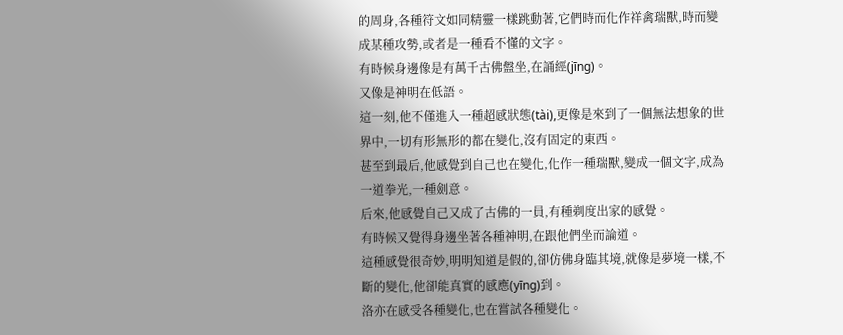的周身,各種符文如同精靈一樣跳動著,它們時而化作祥禽瑞獸,時而變成某種攻勢,或者是一種看不懂的文字。
有時候身邊像是有萬千古佛盤坐,在誦經(jīng)。
又像是神明在低語。
這一刻,他不僅進入一種超感狀態(tài),更像是來到了一個無法想象的世界中,一切有形無形的都在變化,沒有固定的東西。
甚至到最后,他感覺到自己也在變化,化作一種瑞獸,變成一個文字,成為一道拳光,一種劍意。
后來,他感覺自己又成了古佛的一員,有種剃度出家的感覺。
有時候又覺得身邊坐著各種神明,在跟他們坐而論道。
這種感覺很奇妙,明明知道是假的,卻仿佛身臨其境,就像是夢境一樣,不斷的變化,他卻能真實的感應(yīng)到。
洛亦在感受各種變化,也在嘗試各種變化。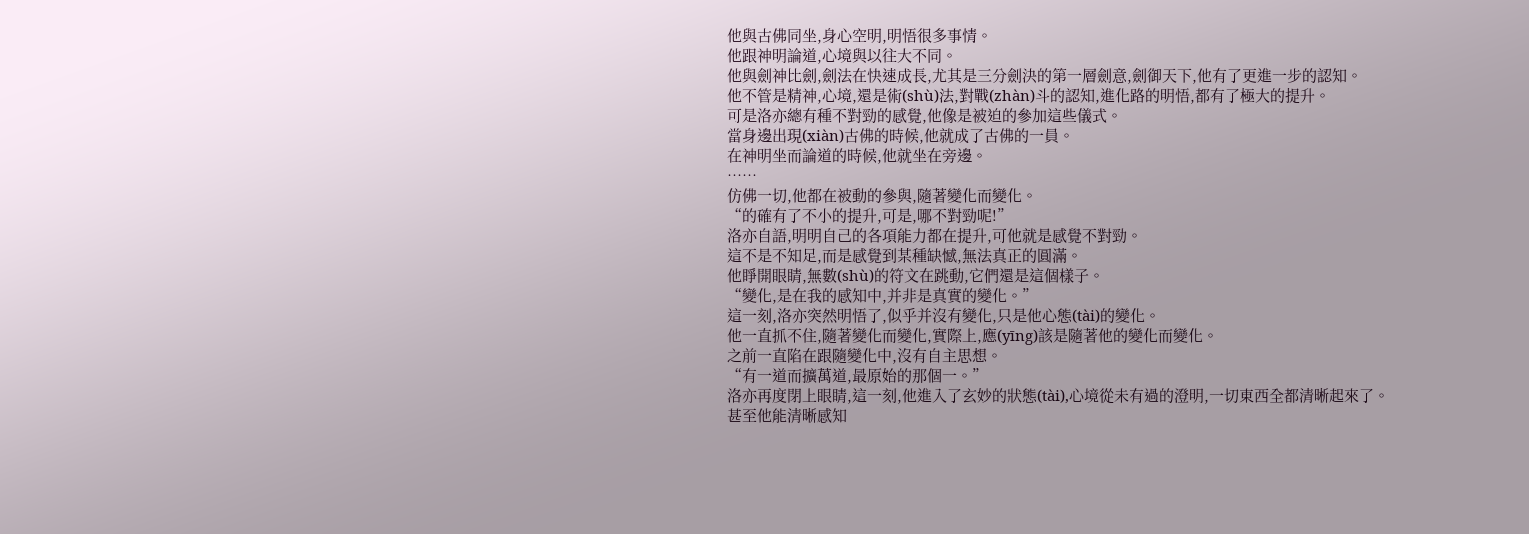他與古佛同坐,身心空明,明悟很多事情。
他跟神明論道,心境與以往大不同。
他與劍神比劍,劍法在快速成長,尤其是三分劍決的第一層劍意,劍御天下,他有了更進一步的認知。
他不管是精神,心境,還是術(shù)法,對戰(zhàn)斗的認知,進化路的明悟,都有了極大的提升。
可是洛亦總有種不對勁的感覺,他像是被迫的參加這些儀式。
當身邊出現(xiàn)古佛的時候,他就成了古佛的一員。
在神明坐而論道的時候,他就坐在旁邊。
……
仿佛一切,他都在被動的參與,隨著變化而變化。
“的確有了不小的提升,可是,哪不對勁呢!”
洛亦自語,明明自己的各項能力都在提升,可他就是感覺不對勁。
這不是不知足,而是感覺到某種缺憾,無法真正的圓滿。
他睜開眼睛,無數(shù)的符文在跳動,它們還是這個樣子。
“變化,是在我的感知中,并非是真實的變化。”
這一刻,洛亦突然明悟了,似乎并沒有變化,只是他心態(tài)的變化。
他一直抓不住,隨著變化而變化,實際上,應(yīng)該是隨著他的變化而變化。
之前一直陷在跟隨變化中,沒有自主思想。
“有一道而擴萬道,最原始的那個一。”
洛亦再度閉上眼睛,這一刻,他進入了玄妙的狀態(tài),心境從未有過的澄明,一切東西全都清晰起來了。
甚至他能清晰感知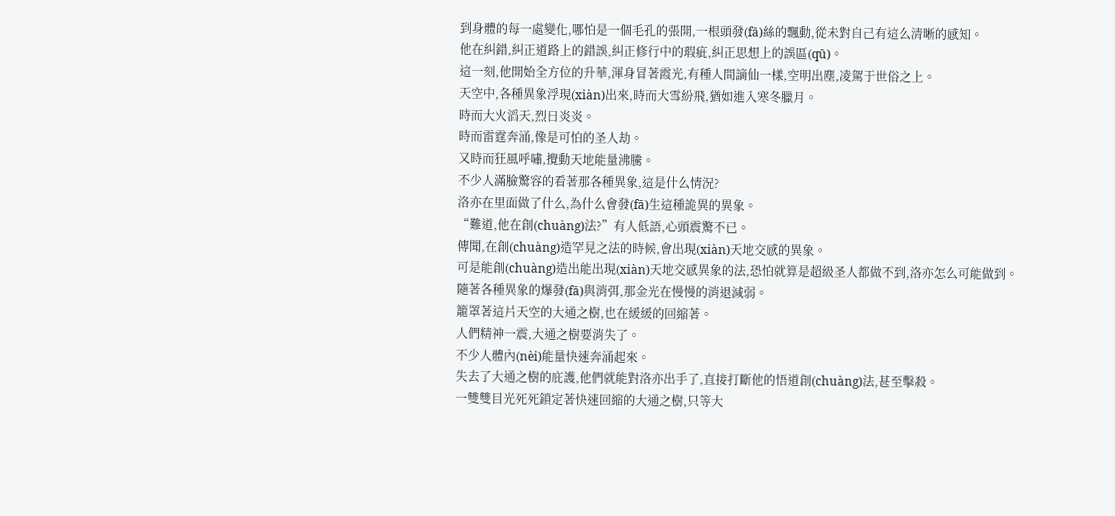到身體的每一處變化,哪怕是一個毛孔的張開,一根頭發(fā)絲的飄動,從未對自己有這么清晰的感知。
他在糾錯,糾正道路上的錯誤,糾正修行中的瑕疵,糾正思想上的誤區(qū)。
這一刻,他開始全方位的升華,渾身冒著霞光,有種人間謫仙一樣,空明出塵,凌駕于世俗之上。
天空中,各種異象浮現(xiàn)出來,時而大雪紛飛,猶如進入寒冬臘月。
時而大火滔天,烈日炎炎。
時而雷霆奔涌,像是可怕的圣人劫。
又時而狂風呼嘯,攪動天地能量沸騰。
不少人滿臉驚容的看著那各種異象,這是什么情況?
洛亦在里面做了什么,為什么會發(fā)生這種詭異的異象。
“難道,他在創(chuàng)法?”有人低語,心頭震驚不已。
傳聞,在創(chuàng)造罕見之法的時候,會出現(xiàn)天地交感的異象。
可是能創(chuàng)造出能出現(xiàn)天地交感異象的法,恐怕就算是超級圣人都做不到,洛亦怎么可能做到。
隨著各種異象的爆發(fā)與消弭,那金光在慢慢的消退減弱。
籠罩著這片天空的大通之樹,也在緩緩的回縮著。
人們精神一震,大通之樹要消失了。
不少人體內(nèi)能量快速奔涌起來。
失去了大通之樹的庇護,他們就能對洛亦出手了,直接打斷他的悟道創(chuàng)法,甚至擊殺。
一雙雙目光死死鎖定著快速回縮的大通之樹,只等大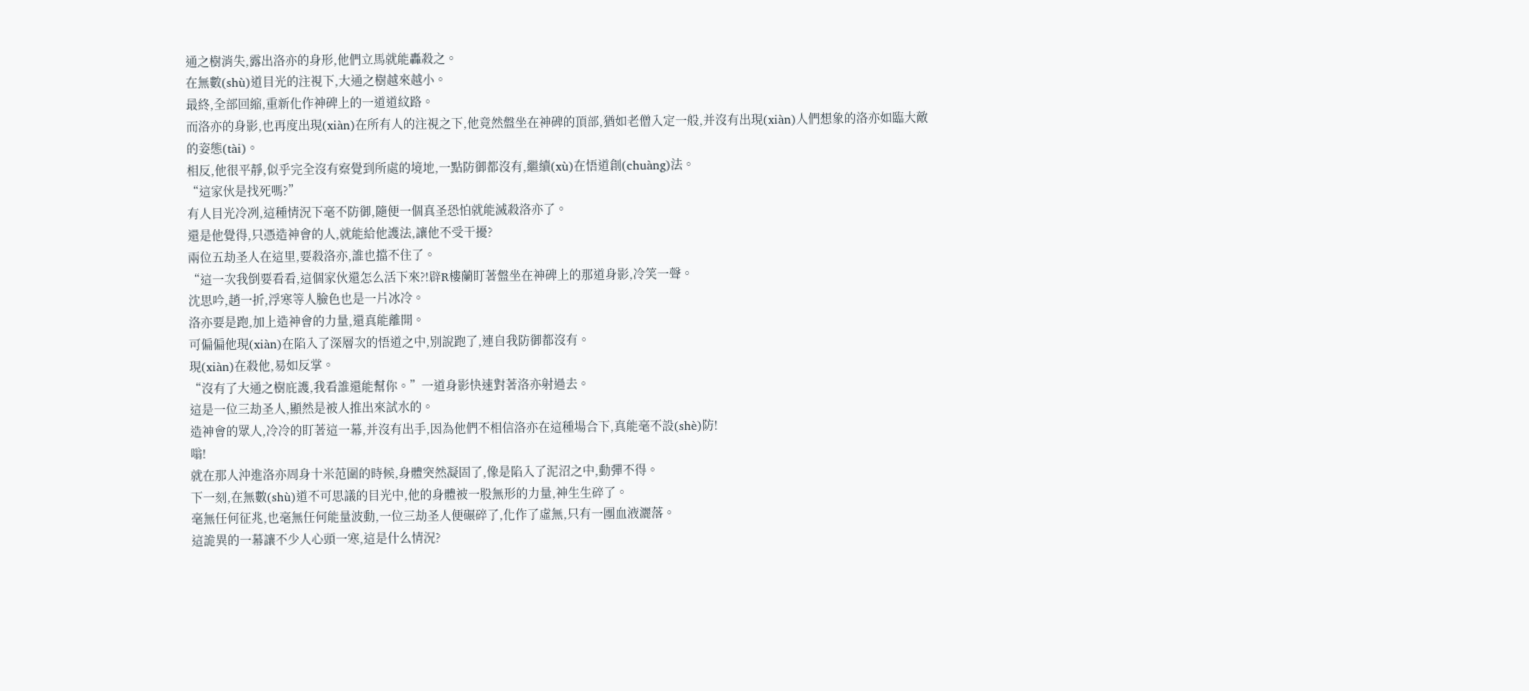通之樹消失,露出洛亦的身形,他們立馬就能轟殺之。
在無數(shù)道目光的注視下,大通之樹越來越小。
最終,全部回縮,重新化作神碑上的一道道紋路。
而洛亦的身影,也再度出現(xiàn)在所有人的注視之下,他竟然盤坐在神碑的頂部,猶如老僧入定一般,并沒有出現(xiàn)人們想象的洛亦如臨大敵的姿態(tài)。
相反,他很平靜,似乎完全沒有察覺到所處的境地,一點防御都沒有,繼續(xù)在悟道創(chuàng)法。
“這家伙是找死嗎?”
有人目光冷冽,這種情況下毫不防御,隨便一個真圣恐怕就能滅殺洛亦了。
還是他覺得,只憑造神會的人,就能給他護法,讓他不受干擾?
兩位五劫圣人在這里,要殺洛亦,誰也擋不住了。
“這一次我倒要看看,這個家伙還怎么活下來?!辟R樓蘭盯著盤坐在神碑上的那道身影,冷笑一聲。
沈思吟,趙一折,浮寒等人臉色也是一片冰冷。
洛亦要是跑,加上造神會的力量,還真能離開。
可偏偏他現(xiàn)在陷入了深層次的悟道之中,別說跑了,連自我防御都沒有。
現(xiàn)在殺他,易如反掌。
“沒有了大通之樹庇護,我看誰還能幫你。”一道身影快速對著洛亦射過去。
這是一位三劫圣人,顯然是被人推出來試水的。
造神會的眾人,冷冷的盯著這一幕,并沒有出手,因為他們不相信洛亦在這種場合下,真能毫不設(shè)防!
嗡!
就在那人沖進洛亦周身十米范圍的時候,身體突然凝固了,像是陷入了泥沼之中,動彈不得。
下一刻,在無數(shù)道不可思議的目光中,他的身體被一股無形的力量,神生生碎了。
毫無任何征兆,也毫無任何能量波動,一位三劫圣人便碾碎了,化作了虛無,只有一團血液灑落。
這詭異的一幕讓不少人心頭一寒,這是什么情況?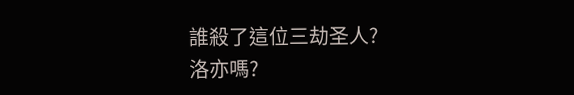誰殺了這位三劫圣人?
洛亦嗎?